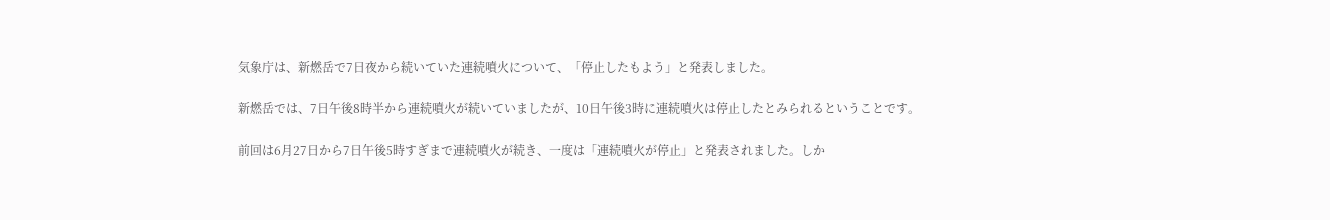気象庁は、新燃岳で7日夜から続いていた連続噴火について、「停止したもよう」と発表しました。

新燃岳では、7日午後8時半から連続噴火が続いていましたが、10日午後3時に連続噴火は停止したとみられるということです。

前回は6月27日から7日午後5時すぎまで連続噴火が続き、一度は「連続噴火が停止」と発表されました。しか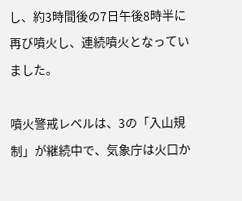し、約3時間後の7日午後8時半に再び噴火し、連続噴火となっていました。

噴火警戒レベルは、3の「入山規制」が継続中で、気象庁は火口か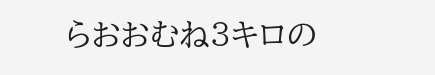らおおむね3キロの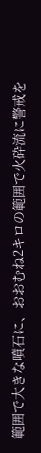範囲で大きな噴石に、おおむね2キロの範囲で火砕流に警戒を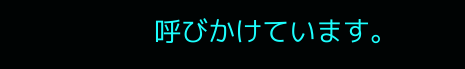呼びかけています。